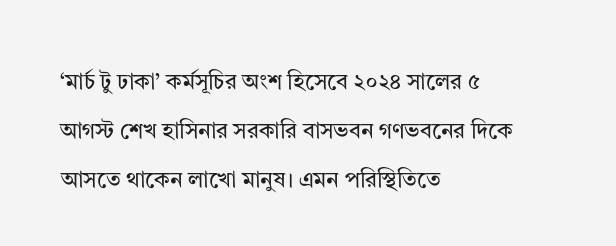‘মার্চ টু ঢাকা’ কর্মসূচির অংশ হিসেবে ২০২৪ সালের ৫ আগস্ট শেখ হাসিনার সরকারি বাসভবন গণভবনের দিকে আসতে থাকেন লাখো মানুষ। এমন পরিস্থিতিতে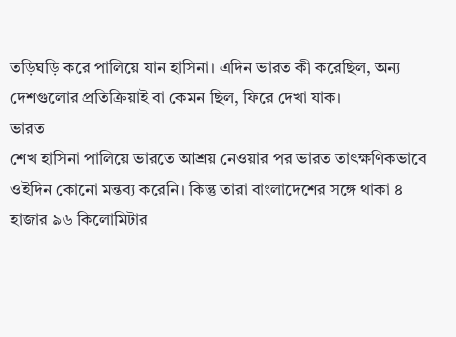তড়িঘড়ি করে পালিয়ে যান হাসিনা। এদিন ভারত কী করেছিল, অন্য দেশগুলোর প্রতিক্রিয়াই বা কেমন ছিল, ফিরে দেখা যাক।
ভারত
শেখ হাসিনা পালিয়ে ভারতে আশ্রয় নেওয়ার পর ভারত তাৎক্ষণিকভাবে ওইদিন কোনো মন্তব্য করেনি। কিন্তু তারা বাংলাদেশের সঙ্গে থাকা ৪ হাজার ৯৬ কিলোমিটার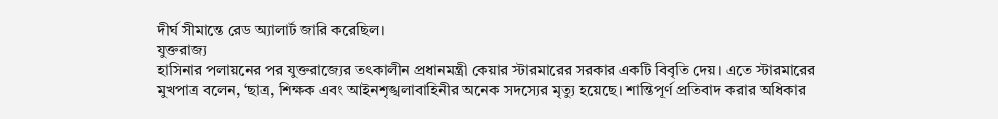দীর্ঘ সীমান্তে রেড অ্যালার্ট জারি করেছিল।
যুক্তরাজ্য
হাসিনার পলায়নের পর যুক্তরাজ্যের তৎকালীন প্রধানমন্ত্রী কেয়ার স্টারমারের সরকার একটি বিবৃতি দেয়। এতে স্টারমারের মুখপাত্র বলেন, ‘ছাত্র, শিক্ষক এবং আইনশৃঙ্খলাবাহিনীর অনেক সদস্যের মৃত্যু হয়েছে। শান্তিপূর্ণ প্রতিবাদ করার অধিকার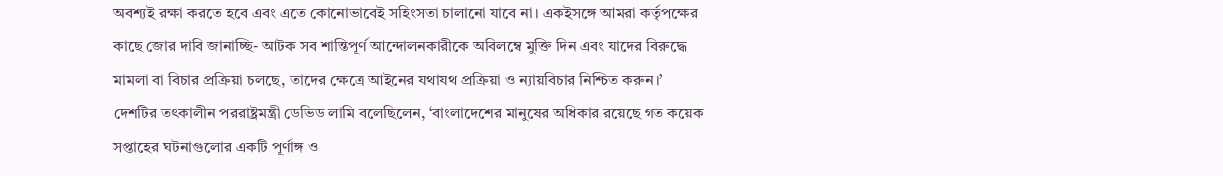অবশ্যই রক্ষা করতে হবে এবং এতে কোনোভাবেই সহিংসতা চালানো যাবে না। একইসঙ্গে আমরা কর্তৃপক্ষের কাছে জোর দাবি জানাচ্ছি- আটক সব শান্তিপূর্ণ আন্দোলনকারীকে অবিলম্বে মুক্তি দিন এবং যাদের বিরুদ্ধে মামলা বা বিচার প্রক্রিয়া চলছে, তাদের ক্ষেত্রে আইনের যথাযথ প্রক্রিয়া ও ন্যায়বিচার নিশ্চিত করুন।’
দেশটির তৎকালীন পররাষ্ট্রমন্ত্রী ডেভিড লামি বলেছিলেন, ‘বাংলাদেশের মানুষের অধিকার রয়েছে গত কয়েক সপ্তাহের ঘটনাগুলোর একটি পূর্ণাঙ্গ ও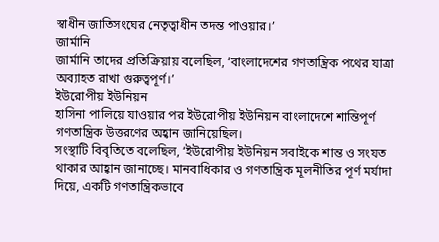স্বাধীন জাতিসংঘের নেতৃত্বাধীন তদন্ত পাওয়ার।’
জার্মানি
জার্মানি তাদের প্রতিক্রিয়ায় বলেছিল, ‘বাংলাদেশের গণতান্ত্রিক পথের যাত্রা অব্যাহত রাখা গুরুত্বপূর্ণ।’
ইউরোপীয় ইউনিয়ন
হাসিনা পালিয়ে যাওয়ার পর ইউরোপীয় ইউনিয়ন বাংলাদেশে শান্তিপূর্ণ গণতান্ত্রিক উত্তরণের অহ্বান জানিয়েছিল।
সংস্থাটি বিবৃতিতে বলেছিল, ‘ইউরোপীয় ইউনিয়ন সবাইকে শান্ত ও সংযত থাকার আহ্বান জানাচ্ছে। মানবাধিকার ও গণতান্ত্রিক মূলনীতির পূর্ণ মর্যাদা দিয়ে, একটি গণতান্ত্রিকভাবে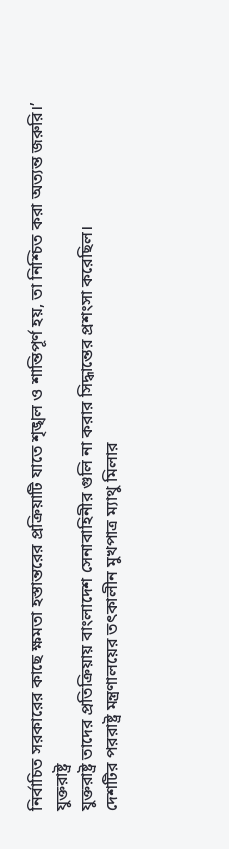নির্বাচিত সরকারের কাছে ক্ষমতা হস্তান্তরের প্রক্রিয়াটি যাতে শৃঙ্খল ও শান্তিপূর্ণ হয়, তা নিশ্চিত করা অত্যন্ত জরুরি।’
যুক্তরাষ্ট্র
যুক্তরাষ্ট্র তাদের প্রতিক্রিয়ায় বাংলাদেশ সেনাবাহিনীর গুলি না করার সিদ্ধান্তের প্রশংসা করেছিল।
দেশটির পররাষ্ট্র মন্ত্রণালয়ের তৎকালীন মুখপাত্র ম্যাথু মিলার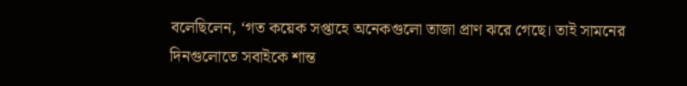বলেছিলেন, ‘গত কয়েক সপ্তাহে অনেকগুলো তাজা প্রাণ ঝরে গেছে। তাই সামনের দিনগুলোতে সবাইকে শান্ত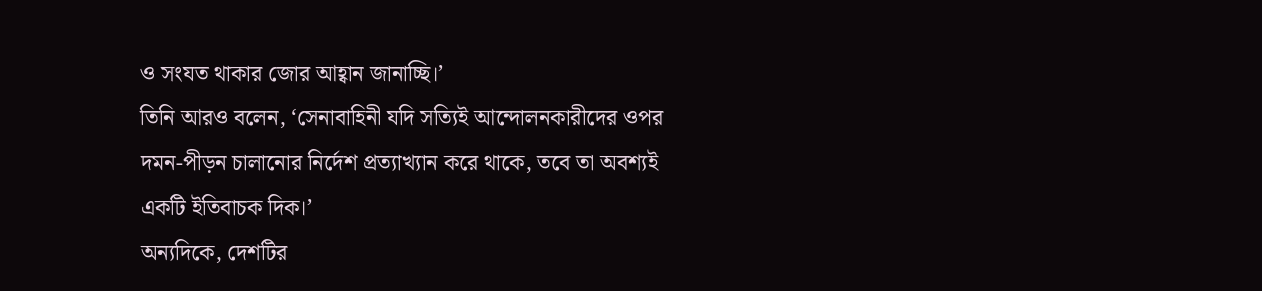ও সংযত থাকার জোর আহ্বান জানাচ্ছি।’
তিনি আরও বলেন, ‘সেনাবাহিনী যদি সত্যিই আন্দোলনকারীদের ওপর দমন-পীড়ন চালানোর নির্দেশ প্রত্যাখ্যান করে থাকে, তবে তা অবশ্যই একটি ইতিবাচক দিক।’
অন্যদিকে, দেশটির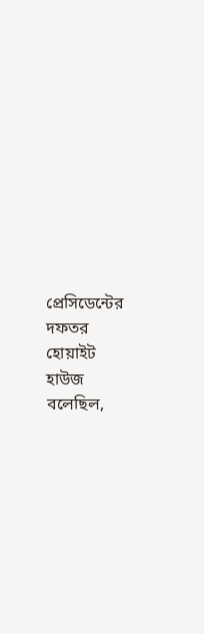প্রেসিডেন্টের দফতর হোয়াইট হাউজ বলেছিল,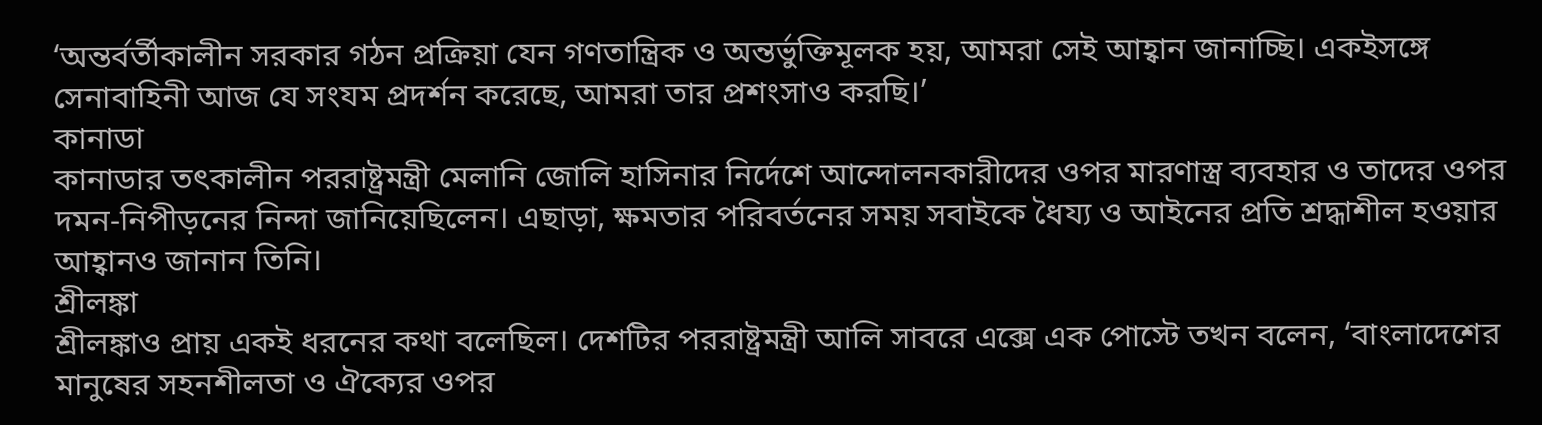‘অন্তর্বর্তীকালীন সরকার গঠন প্রক্রিয়া যেন গণতান্ত্রিক ও অন্তর্ভুক্তিমূলক হয়, আমরা সেই আহ্বান জানাচ্ছি। একইসঙ্গে সেনাবাহিনী আজ যে সংযম প্রদর্শন করেছে, আমরা তার প্রশংসাও করছি।’
কানাডা
কানাডার তৎকালীন পররাষ্ট্রমন্ত্রী মেলানি জোলি হাসিনার নির্দেশে আন্দোলনকারীদের ওপর মারণাস্ত্র ব্যবহার ও তাদের ওপর দমন-নিপীড়নের নিন্দা জানিয়েছিলেন। এছাড়া, ক্ষমতার পরিবর্তনের সময় সবাইকে ধৈয্য ও আইনের প্রতি শ্রদ্ধাশীল হওয়ার আহ্বানও জানান তিনি।
শ্রীলঙ্কা
শ্রীলঙ্কাও প্রায় একই ধরনের কথা বলেছিল। দেশটির পররাষ্ট্রমন্ত্রী আলি সাবরে এক্সে এক পোস্টে তখন বলেন, ‘বাংলাদেশের মানুষের সহনশীলতা ও ঐক্যের ওপর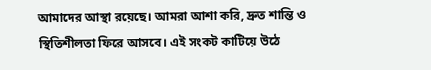আমাদের আস্থা রয়েছে। আমরা আশা করি, দ্রুত শান্তি ও স্থিতিশীলতা ফিরে আসবে। এই সংকট কাটিয়ে উঠে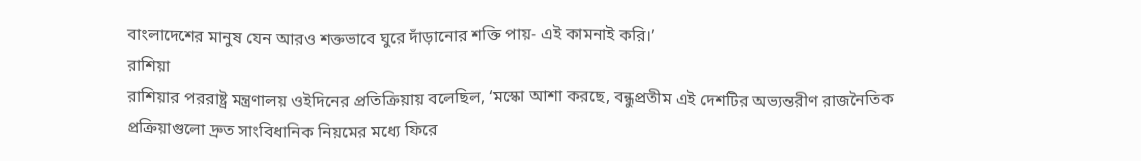বাংলাদেশের মানুষ যেন আরও শক্তভাবে ঘুরে দাঁড়ানোর শক্তি পায়- এই কামনাই করি।’
রাশিয়া
রাশিয়ার পররাষ্ট্র মন্ত্রণালয় ওইদিনের প্রতিক্রিয়ায় বলেছিল, ‘মস্কো আশা করছে, বন্ধুপ্রতীম এই দেশটির অভ্যন্তরীণ রাজনৈতিক প্রক্রিয়াগুলো দ্রুত সাংবিধানিক নিয়মের মধ্যে ফিরে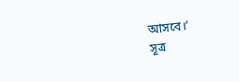আসবে।’
সূত্র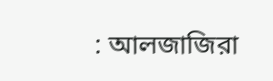: আলজাজিরা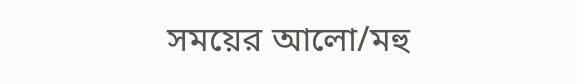সময়ের আলো/মহু